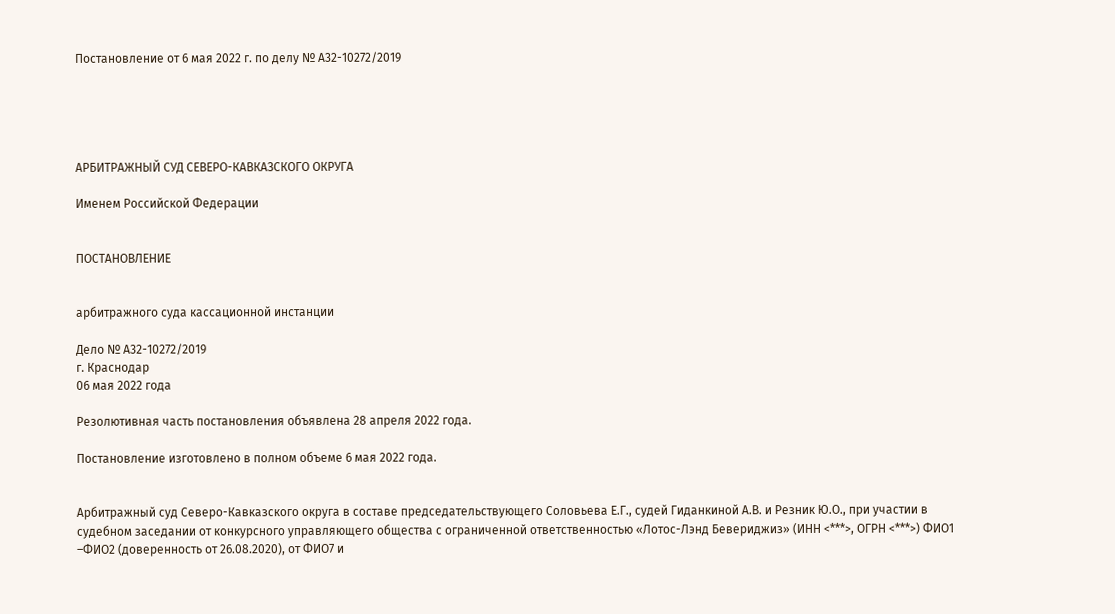Постановление от 6 мая 2022 г. по делу № А32-10272/2019





АРБИТРАЖНЫЙ СУД СЕВЕРО-КАВКАЗСКОГО ОКРУГА

Именем Российской Федерации


ПОСТАНОВЛЕНИЕ


арбитражного суда кассационной инстанции

Дело № А32-10272/2019
г. Краснодар
06 мая 2022 года

Резолютивная часть постановления объявлена 28 апреля 2022 года.

Постановление изготовлено в полном объеме 6 мая 2022 года.


Арбитражный суд Северо-Кавказского округа в составе председательствующего Соловьева Е.Г., судей Гиданкиной А.В. и Резник Ю.О., при участии в судебном заседании от конкурсного управляющего общества с ограниченной ответственностью «Лотос-Лэнд Бевериджиз» (ИНН <***>, ОГРН <***>) ФИО1 –ФИО2 (доверенность от 26.08.2020), от ФИО7 и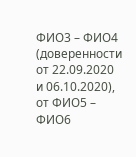ФИО3 – ФИО4 (доверенности от 22.09.2020 и 06.10.2020), от ФИО5 – ФИО6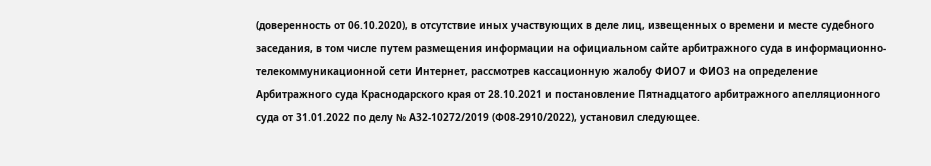(доверенность от 06.10.2020), в отсутствие иных участвующих в деле лиц, извещенных о времени и месте судебного заседания, в том числе путем размещения информации на официальном сайте арбитражного суда в информационно-телекоммуникационной сети Интернет, рассмотрев кассационную жалобу ФИО7 и ФИО3 на определение Арбитражного суда Краснодарского края от 28.10.2021 и постановление Пятнадцатого арбитражного апелляционного суда от 31.01.2022 по делу № А32-10272/2019 (Ф08-2910/2022), установил следующее.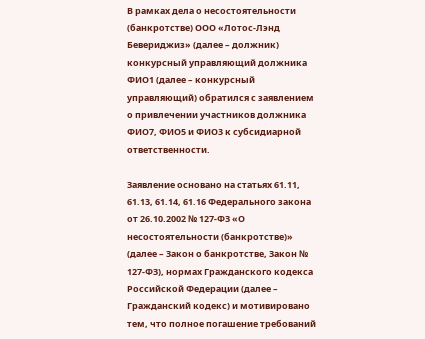В рамках дела о несостоятельности (банкротстве) ООО «Лотос-Лэнд Бевериджиз» (далее – должник) конкурсный управляющий должника ФИО1 (далее – конкурсный управляющий) обратился с заявлением о привлечении участников должника ФИО7, ФИО5 и ФИО3 к субсидиарной ответственности.

Заявление основано на статьях 61.11, 61.13, 61.14, 61.16 Федерального закона от 26.10.2002 № 127-ФЗ «О несостоятельности (банкротстве)» (далее – Закон о банкротстве, Закон № 127-ФЗ), нормах Гражданского кодекса Российской Федерации (далее – Гражданский кодекс) и мотивировано тем, что полное погашение требований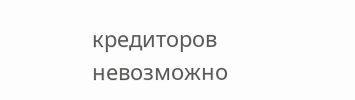кредиторов невозможно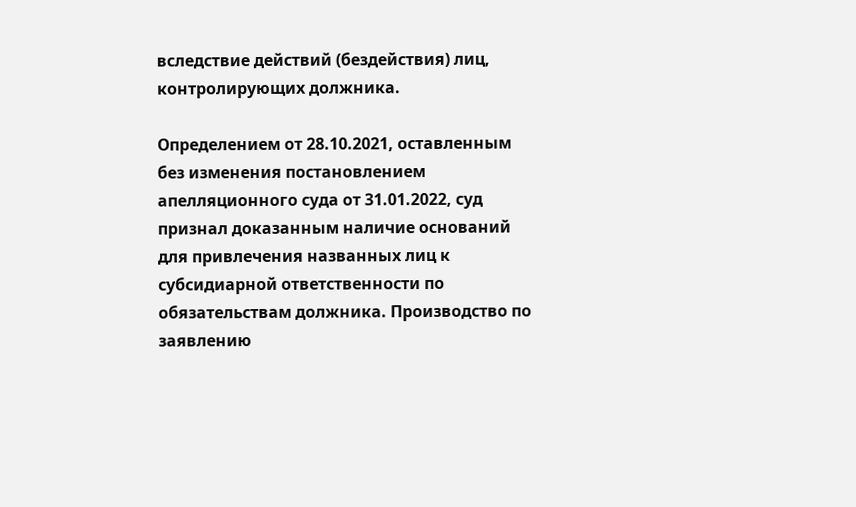вследствие действий (бездействия) лиц, контролирующих должника.

Определением от 28.10.2021, оставленным без изменения постановлением апелляционного суда от 31.01.2022, суд признал доказанным наличие оснований для привлечения названных лиц к субсидиарной ответственности по обязательствам должника. Производство по заявлению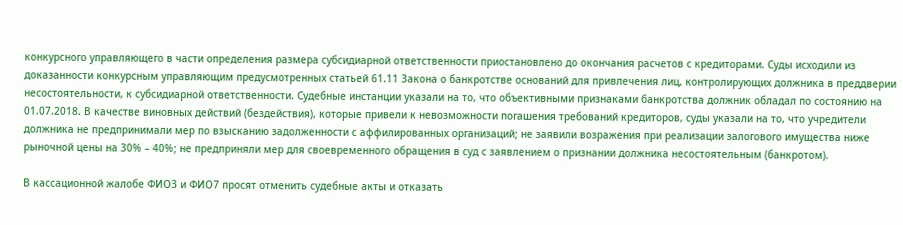конкурсного управляющего в части определения размера субсидиарной ответственности приостановлено до окончания расчетов с кредиторами. Суды исходили из доказанности конкурсным управляющим предусмотренных статьей 61.11 Закона о банкротстве оснований для привлечения лиц, контролирующих должника в преддверии несостоятельности, к субсидиарной ответственности. Судебные инстанции указали на то, что объективными признаками банкротства должник обладал по состоянию на 01.07.2018. В качестве виновных действий (бездействия), которые привели к невозможности погашения требований кредиторов, суды указали на то, что учредители должника не предпринимали мер по взысканию задолженности с аффилированных организаций; не заявили возражения при реализации залогового имущества ниже рыночной цены на 30% – 40%; не предприняли мер для своевременного обращения в суд с заявлением о признании должника несостоятельным (банкротом).

В кассационной жалобе ФИО3 и ФИО7 просят отменить судебные акты и отказать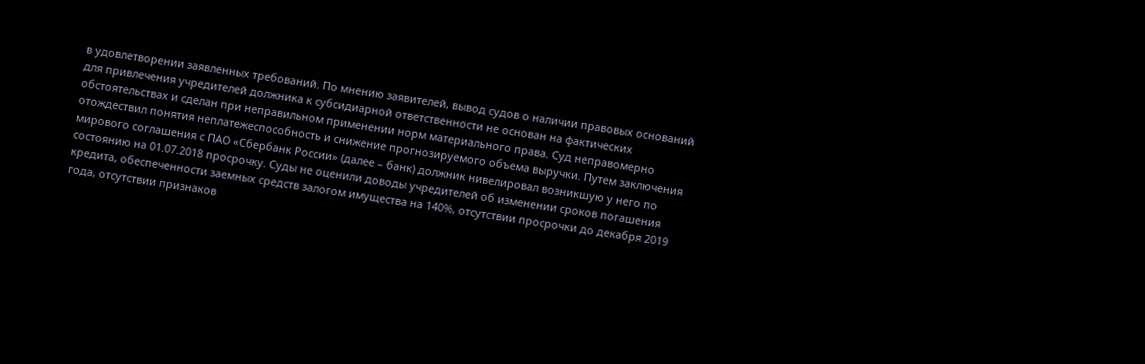в удовлетворении заявленных требований. По мнению заявителей, вывод судов о наличии правовых оснований для привлечения учредителей должника к субсидиарной ответственности не основан на фактических обстоятельствах и сделан при неправильном применении норм материального права. Суд неправомерно отождествил понятия неплатежеспособность и снижение прогнозируемого объема выручки. Путем заключения мирового соглашения с ПАО «Сбербанк России» (далее – банк) должник нивелировал возникшую у него по состоянию на 01.07.2018 просрочку. Суды не оценили доводы учредителей об изменении сроков погашения кредита, обеспеченности заемных средств залогом имущества на 140%, отсутствии просрочки до декабря 2019 года, отсутствии признаков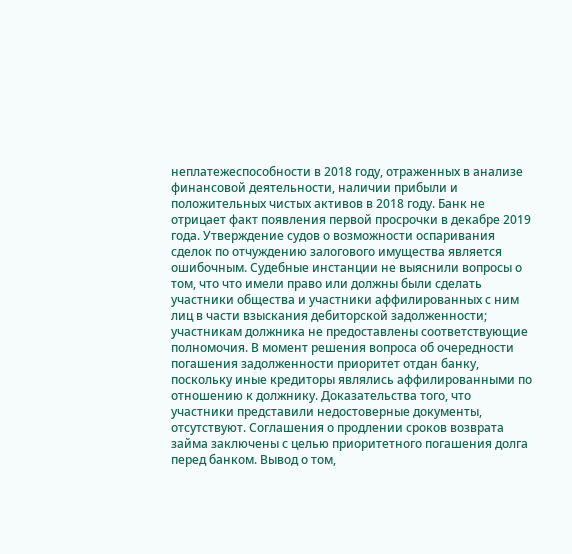неплатежеспособности в 2018 году, отраженных в анализе финансовой деятельности, наличии прибыли и положительных чистых активов в 2018 году. Банк не отрицает факт появления первой просрочки в декабре 2019 года. Утверждение судов о возможности оспаривания сделок по отчуждению залогового имущества является ошибочным. Судебные инстанции не выяснили вопросы о том, что что имели право или должны были сделать участники общества и участники аффилированных с ним лиц в части взыскания дебиторской задолженности; участникам должника не предоставлены соответствующие полномочия. В момент решения вопроса об очередности погашения задолженности приоритет отдан банку, поскольку иные кредиторы являлись аффилированными по отношению к должнику. Доказательства того, что участники представили недостоверные документы, отсутствуют. Соглашения о продлении сроков возврата займа заключены с целью приоритетного погашения долга перед банком. Вывод о том,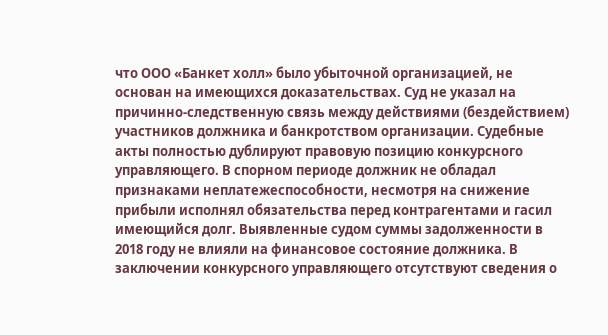что ООО «Банкет холл» было убыточной организацией, не основан на имеющихся доказательствах. Суд не указал на причинно-следственную связь между действиями (бездействием) участников должника и банкротством организации. Судебные акты полностью дублируют правовую позицию конкурсного управляющего. В спорном периоде должник не обладал признаками неплатежеспособности, несмотря на снижение прибыли исполнял обязательства перед контрагентами и гасил имеющийся долг. Выявленные судом суммы задолженности в 2018 году не влияли на финансовое состояние должника. В заключении конкурсного управляющего отсутствуют сведения о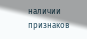наличии признаков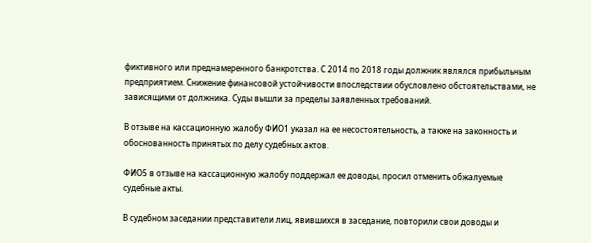фиктивного или преднамеренного банкротства. С 2014 по 2018 годы должник являлся прибыльным предприятием. Снижение финансовой устойчивости впоследствии обусловлено обстоятельствами, не зависящими от должника. Суды вышли за пределы заявленных требований.

В отзыве на кассационную жалобу ФИО1 указал на ее несостоятельность, а также на законность и обоснованность принятых по делу судебных актов.

ФИО5 в отзыве на кассационную жалобу поддержал ее доводы, просил отменить обжалуемые судебные акты.

В судебном заседании представители лиц, явившихся в заседание, повторили свои доводы и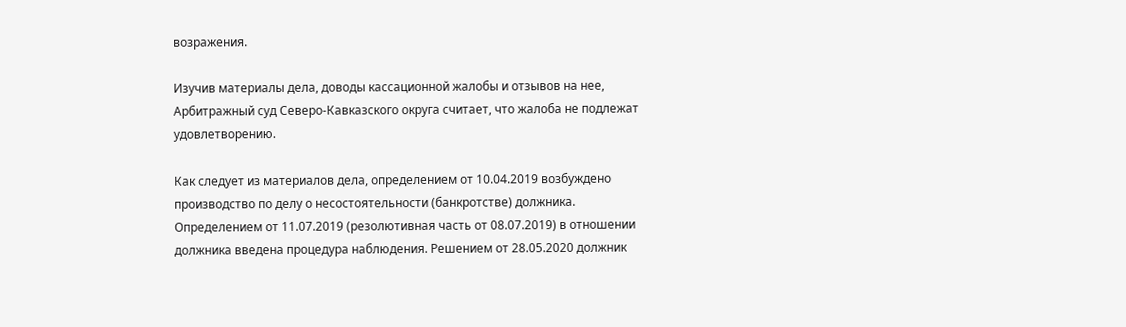возражения.

Изучив материалы дела, доводы кассационной жалобы и отзывов на нее, Арбитражный суд Северо-Кавказского округа считает, что жалоба не подлежат удовлетворению.

Как следует из материалов дела, определением от 10.04.2019 возбуждено производство по делу о несостоятельности (банкротстве) должника. Определением от 11.07.2019 (резолютивная часть от 08.07.2019) в отношении должника введена процедура наблюдения. Решением от 28.05.2020 должник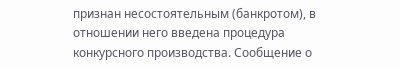признан несостоятельным (банкротом), в отношении него введена процедура конкурсного производства. Сообщение о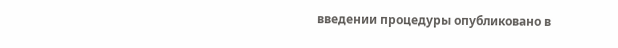введении процедуры опубликовано в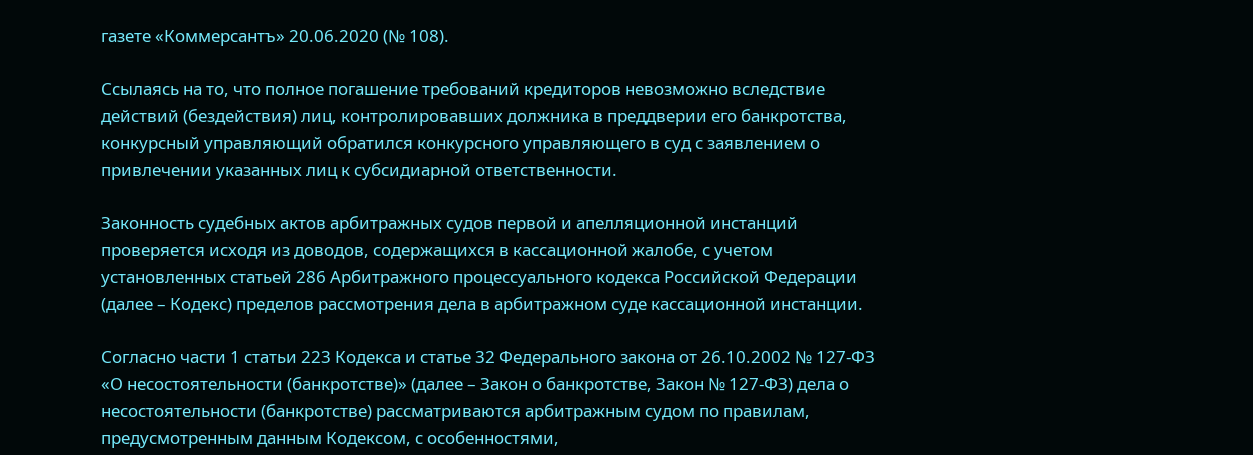газете «Коммерсантъ» 20.06.2020 (№ 108).

Ссылаясь на то, что полное погашение требований кредиторов невозможно вследствие действий (бездействия) лиц, контролировавших должника в преддверии его банкротства, конкурсный управляющий обратился конкурсного управляющего в суд с заявлением о привлечении указанных лиц к субсидиарной ответственности.

Законность судебных актов арбитражных судов первой и апелляционной инстанций проверяется исходя из доводов, содержащихся в кассационной жалобе, с учетом установленных статьей 286 Арбитражного процессуального кодекса Российской Федерации (далее – Кодекс) пределов рассмотрения дела в арбитражном суде кассационной инстанции.

Согласно части 1 статьи 223 Кодекса и статье 32 Федерального закона от 26.10.2002 № 127-ФЗ «О несостоятельности (банкротстве)» (далее – Закон о банкротстве, Закон № 127-ФЗ) дела о несостоятельности (банкротстве) рассматриваются арбитражным судом по правилам, предусмотренным данным Кодексом, с особенностями,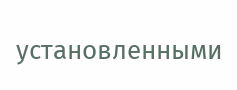установленными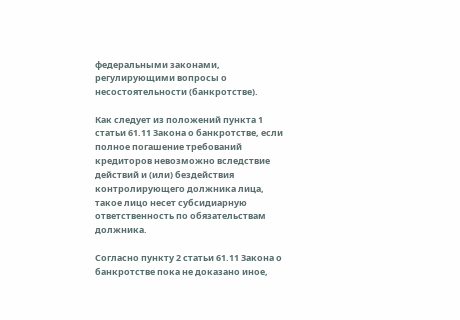федеральными законами, регулирующими вопросы о несостоятельности (банкротстве).

Как следует из положений пункта 1 статьи 61.11 Закона о банкротстве, если полное погашение требований кредиторов невозможно вследствие действий и (или) бездействия контролирующего должника лица, такое лицо несет субсидиарную ответственность по обязательствам должника.

Согласно пункту 2 статьи 61.11 Закона о банкротстве пока не доказано иное,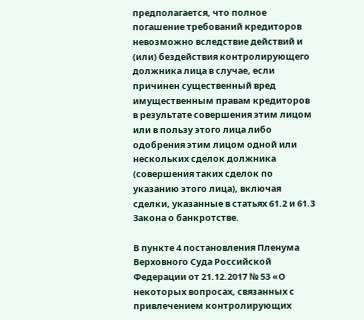предполагается, что полное погашение требований кредиторов невозможно вследствие действий и (или) бездействия контролирующего должника лица в случае, если причинен существенный вред имущественным правам кредиторов в результате совершения этим лицом или в пользу этого лица либо одобрения этим лицом одной или нескольких сделок должника (совершения таких сделок по указанию этого лица), включая сделки, указанные в статьях 61.2 и 61.3 Закона о банкротстве.

В пункте 4 постановления Пленума Верховного Суда Российской Федерации от 21.12.2017 № 53 «О некоторых вопросах, связанных с привлечением контролирующих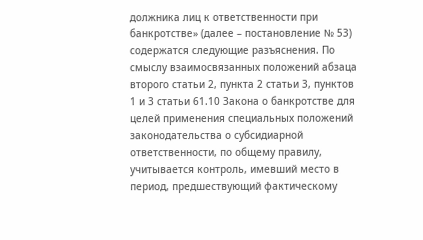должника лиц к ответственности при банкротстве» (далее – постановление № 53) содержатся следующие разъяснения. По смыслу взаимосвязанных положений абзаца второго статьи 2, пункта 2 статьи 3, пунктов 1 и 3 статьи 61.10 Закона о банкротстве для целей применения специальных положений законодательства о субсидиарной ответственности, по общему правилу, учитывается контроль, имевший место в период, предшествующий фактическому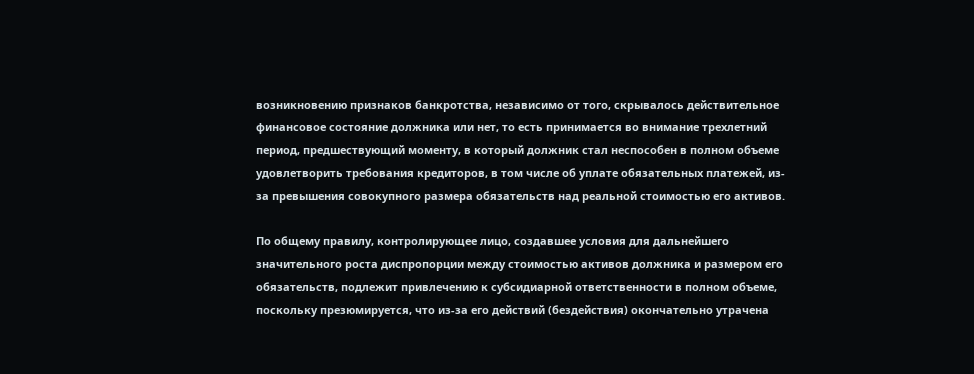возникновению признаков банкротства, независимо от того, скрывалось действительное финансовое состояние должника или нет, то есть принимается во внимание трехлетний период, предшествующий моменту, в который должник стал неспособен в полном объеме удовлетворить требования кредиторов, в том числе об уплате обязательных платежей, из-за превышения совокупного размера обязательств над реальной стоимостью его активов.

По общему правилу, контролирующее лицо, создавшее условия для дальнейшего значительного роста диспропорции между стоимостью активов должника и размером его обязательств, подлежит привлечению к субсидиарной ответственности в полном объеме, поскольку презюмируется, что из-за его действий (бездействия) окончательно утрачена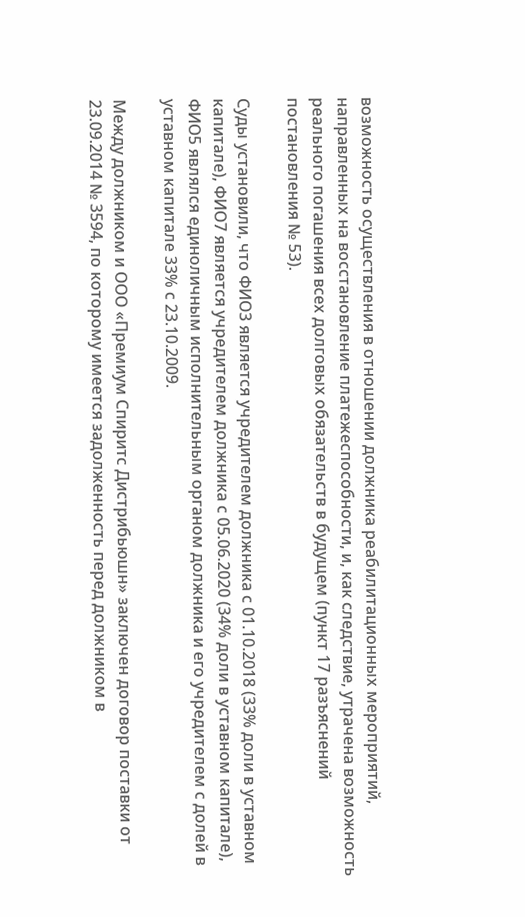возможность осуществления в отношении должника реабилитационных мероприятий, направленных на восстановление платежеспособности, и, как следствие, утрачена возможность реального погашения всех долговых обязательств в будущем (пункт 17 разъяснений постановления № 53).

Суды установили, что ФИО3 является учредителем должника с 01.10.2018 (33% доли в уставном капитале), ФИО7 является учредителем должника с 05.06.2020 (34% доли в уставном капитале), ФИО5 являлся единоличным исполнительным органом должника и его учредителем с долей в уставном капитале 33% с 23.10.2009.

Между должником и ООО «Премиум Спиритс Дистрибьюшн» заключен договор поставки от 23.09.2014 № 3594, по которому имеется задолженность перед должником в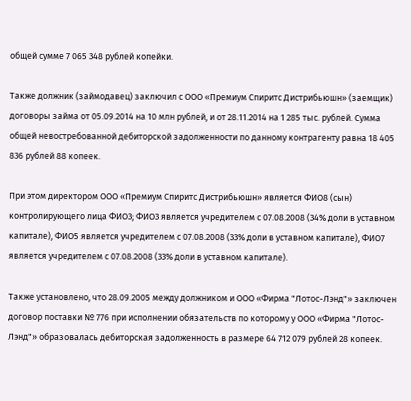общей сумме 7 065 348 рублей копейки.

Также должник (займодавец) заключил с ООО «Премиум Спиритс Дистрибьюшн» (заемщик) договоры займа от 05.09.2014 на 10 млн рублей, и от 28.11.2014 на 1 285 тыс. рублей. Сумма общей невостребованной дебиторской задолженности по данному контрагенту равна 18 405 836 рублей 88 копеек.

При этом директором ООО «Премиум Спиритс Дистрибьюшн» является ФИО8 (сын) контролирующего лица ФИО3; ФИО3 является учредителем с 07.08.2008 (34% доли в уставном капитале), ФИО5 является учредителем с 07.08.2008 (33% доли в уставном капитале), ФИО7 является учредителем с 07.08.2008 (33% доли в уставном капитале).

Также установлено, что 28.09.2005 между должником и ООО «Фирма "Лотос-Лэнд"» заключен договор поставки № 776 при исполнении обязательств по которому у ООО «Фирма "Лотос-Лэнд"» образовалась дебиторская задолженность в размере 64 712 079 рублей 28 копеек.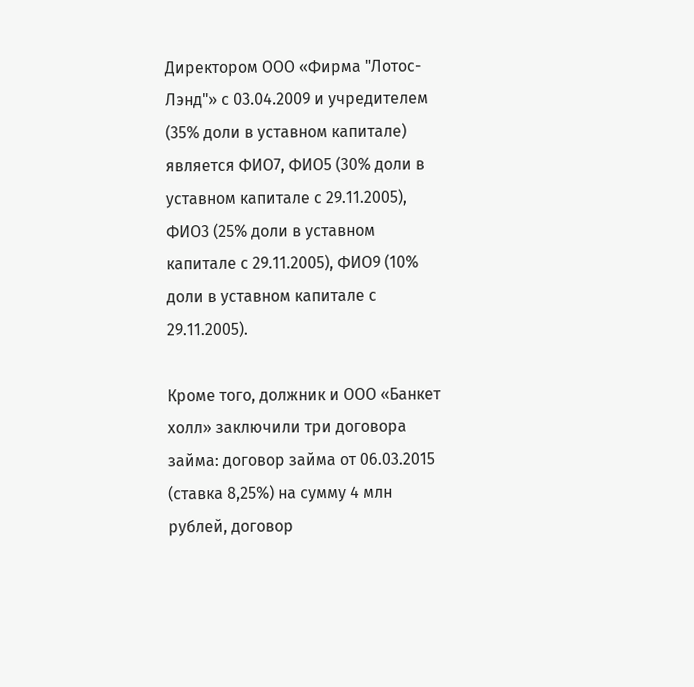Директором ООО «Фирма "Лотос-Лэнд"» с 03.04.2009 и учредителем (35% доли в уставном капитале) является ФИО7, ФИО5 (30% доли в уставном капитале с 29.11.2005), ФИО3 (25% доли в уставном капитале с 29.11.2005), ФИО9 (10% доли в уставном капитале с 29.11.2005).

Кроме того, должник и ООО «Банкет холл» заключили три договора займа: договор займа от 06.03.2015 (ставка 8,25%) на сумму 4 млн рублей, договор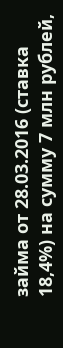займа от 28.03.2016 (ставка 18,4%) на сумму 7 млн рублей,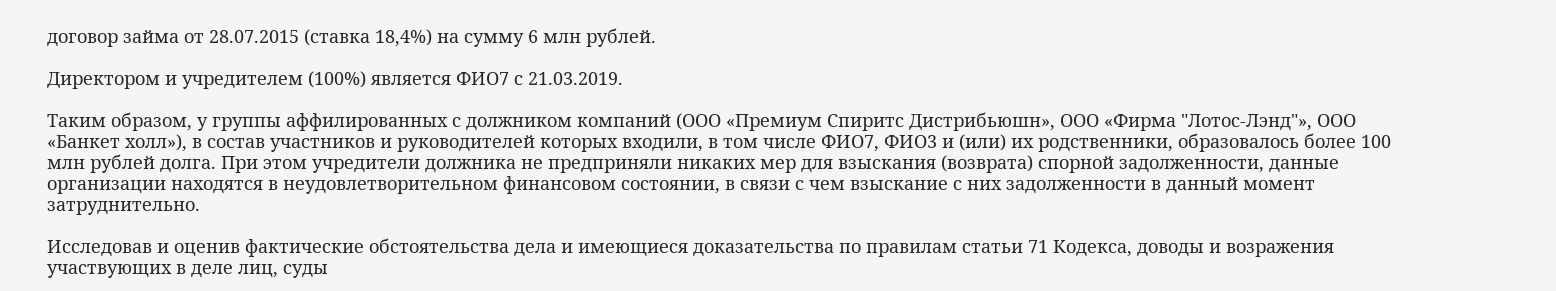договор займа от 28.07.2015 (ставка 18,4%) на сумму 6 млн рублей.

Директором и учредителем (100%) является ФИО7 с 21.03.2019.

Таким образом, у группы аффилированных с должником компаний (ООО «Премиум Спиритс Дистрибьюшн», ООО «Фирма "Лотос-Лэнд"», ООО «Банкет холл»), в состав участников и руководителей которых входили, в том числе ФИО7, ФИО3 и (или) их родственники, образовалось более 100 млн рублей долга. При этом учредители должника не предприняли никаких мер для взыскания (возврата) спорной задолженности, данные организации находятся в неудовлетворительном финансовом состоянии, в связи с чем взыскание с них задолженности в данный момент затруднительно.

Исследовав и оценив фактические обстоятельства дела и имеющиеся доказательства по правилам статьи 71 Кодекса, доводы и возражения участвующих в деле лиц, суды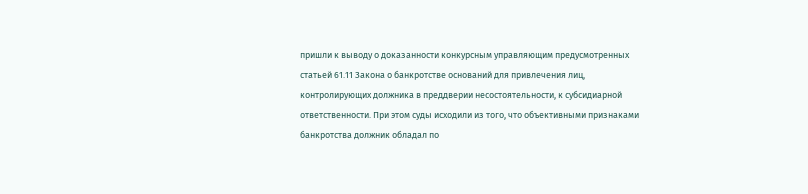пришли к выводу о доказанности конкурсным управляющим предусмотренных статьей 61.11 Закона о банкротстве оснований для привлечения лиц, контролирующих должника в преддверии несостоятельности, к субсидиарной ответственности. При этом суды исходили из того, что объективными признаками банкротства должник обладал по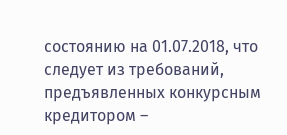состоянию на 01.07.2018, что следует из требований, предъявленных конкурсным кредитором –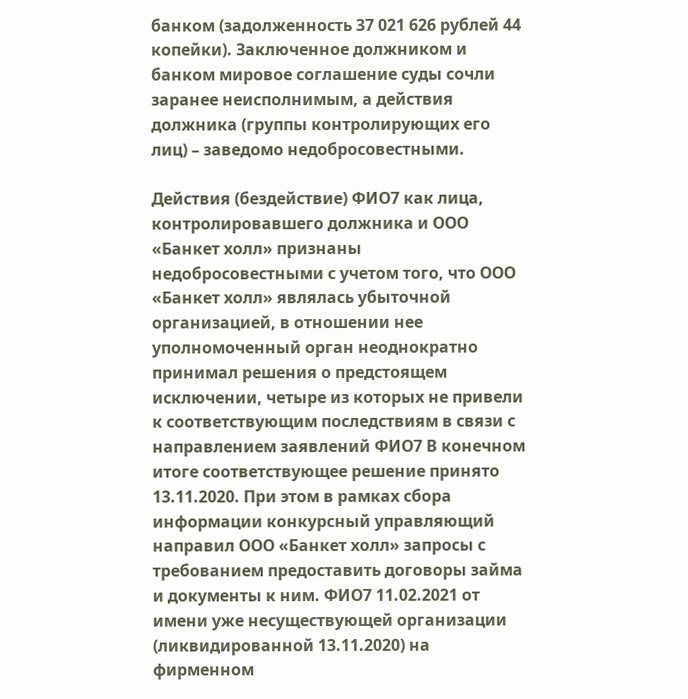банком (задолженность 37 021 626 рублей 44 копейки). Заключенное должником и банком мировое соглашение суды сочли заранее неисполнимым, а действия должника (группы контролирующих его лиц) – заведомо недобросовестными.

Действия (бездействие) ФИО7 как лица, контролировавшего должника и ООО «Банкет холл» признаны недобросовестными с учетом того, что ООО «Банкет холл» являлась убыточной организацией, в отношении нее уполномоченный орган неоднократно принимал решения о предстоящем исключении, четыре из которых не привели к соответствующим последствиям в связи с направлением заявлений ФИО7 В конечном итоге соответствующее решение принято 13.11.2020. При этом в рамках сбора информации конкурсный управляющий направил ООО «Банкет холл» запросы с требованием предоставить договоры займа и документы к ним. ФИО7 11.02.2021 от имени уже несуществующей организации (ликвидированной 13.11.2020) на фирменном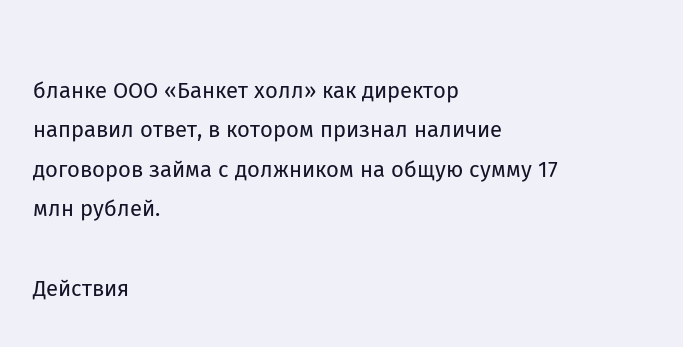бланке ООО «Банкет холл» как директор направил ответ, в котором признал наличие договоров займа с должником на общую сумму 17 млн рублей.

Действия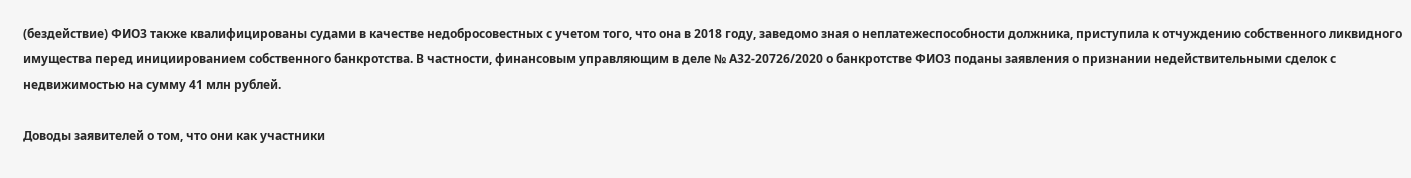(бездействие) ФИО3 также квалифицированы судами в качестве недобросовестных с учетом того, что она в 2018 году, заведомо зная о неплатежеспособности должника, приступила к отчуждению собственного ликвидного имущества перед инициированием собственного банкротства. В частности, финансовым управляющим в деле № А32-20726/2020 о банкротстве ФИО3 поданы заявления о признании недействительными сделок с недвижимостью на сумму 41 млн рублей.

Доводы заявителей о том, что они как участники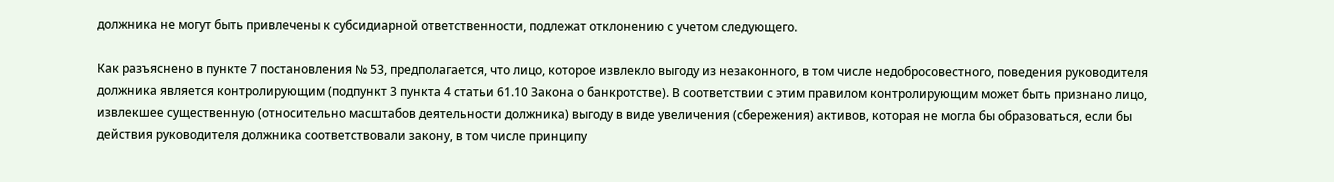должника не могут быть привлечены к субсидиарной ответственности, подлежат отклонению с учетом следующего.

Как разъяснено в пункте 7 постановления № 53, предполагается, что лицо, которое извлекло выгоду из незаконного, в том числе недобросовестного, поведения руководителя должника является контролирующим (подпункт 3 пункта 4 статьи 61.10 Закона о банкротстве). В соответствии с этим правилом контролирующим может быть признано лицо, извлекшее существенную (относительно масштабов деятельности должника) выгоду в виде увеличения (сбережения) активов, которая не могла бы образоваться, если бы действия руководителя должника соответствовали закону, в том числе принципу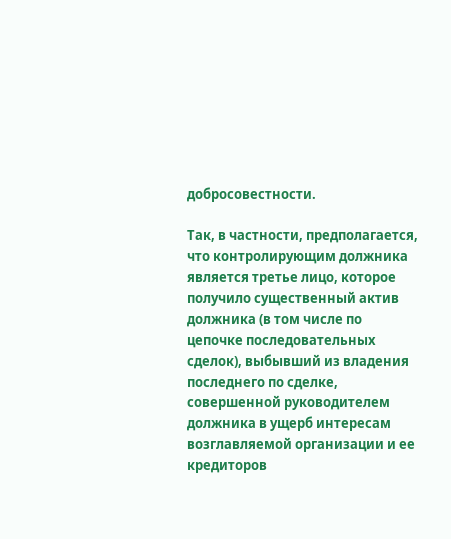добросовестности.

Так, в частности, предполагается, что контролирующим должника является третье лицо, которое получило существенный актив должника (в том числе по цепочке последовательных сделок), выбывший из владения последнего по сделке, совершенной руководителем должника в ущерб интересам возглавляемой организации и ее кредиторов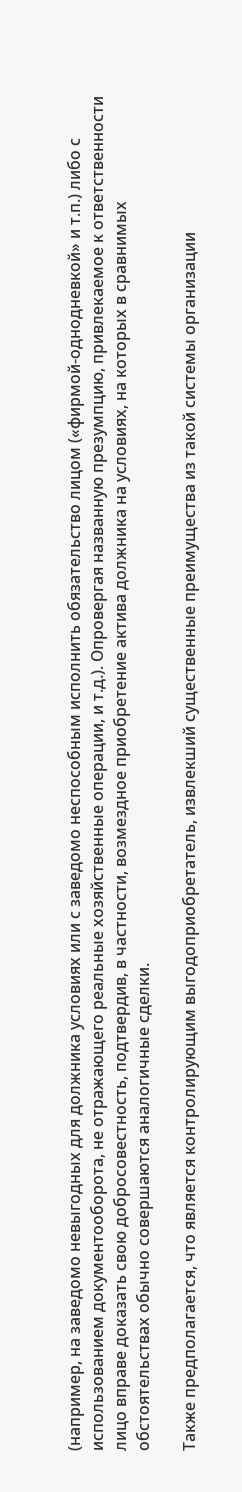(например, на заведомо невыгодных для должника условиях или с заведомо неспособным исполнить обязательство лицом («фирмой-однодневкой» и т.п.) либо с использованием документооборота, не отражающего реальные хозяйственные операции, и т.д.). Опровергая названную презумпцию, привлекаемое к ответственности лицо вправе доказать свою добросовестность, подтвердив, в частности, возмездное приобретение актива должника на условиях, на которых в сравнимых обстоятельствах обычно совершаются аналогичные сделки.

Также предполагается, что является контролирующим выгодоприобретатель, извлекший существенные преимущества из такой системы организации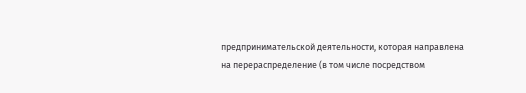предпринимательской деятельности, которая направлена на перераспределение (в том числе посредством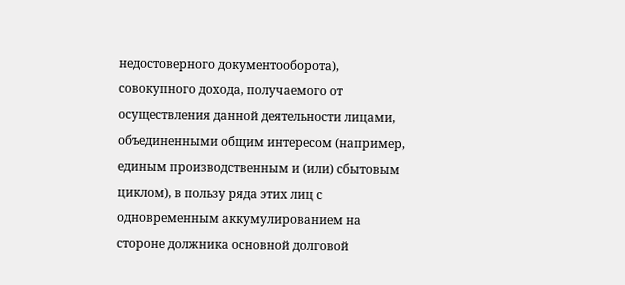недостоверного документооборота), совокупного дохода, получаемого от осуществления данной деятельности лицами, объединенными общим интересом (например, единым производственным и (или) сбытовым циклом), в пользу ряда этих лиц с одновременным аккумулированием на стороне должника основной долговой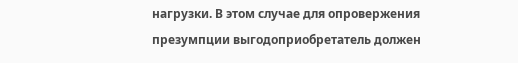нагрузки. В этом случае для опровержения презумпции выгодоприобретатель должен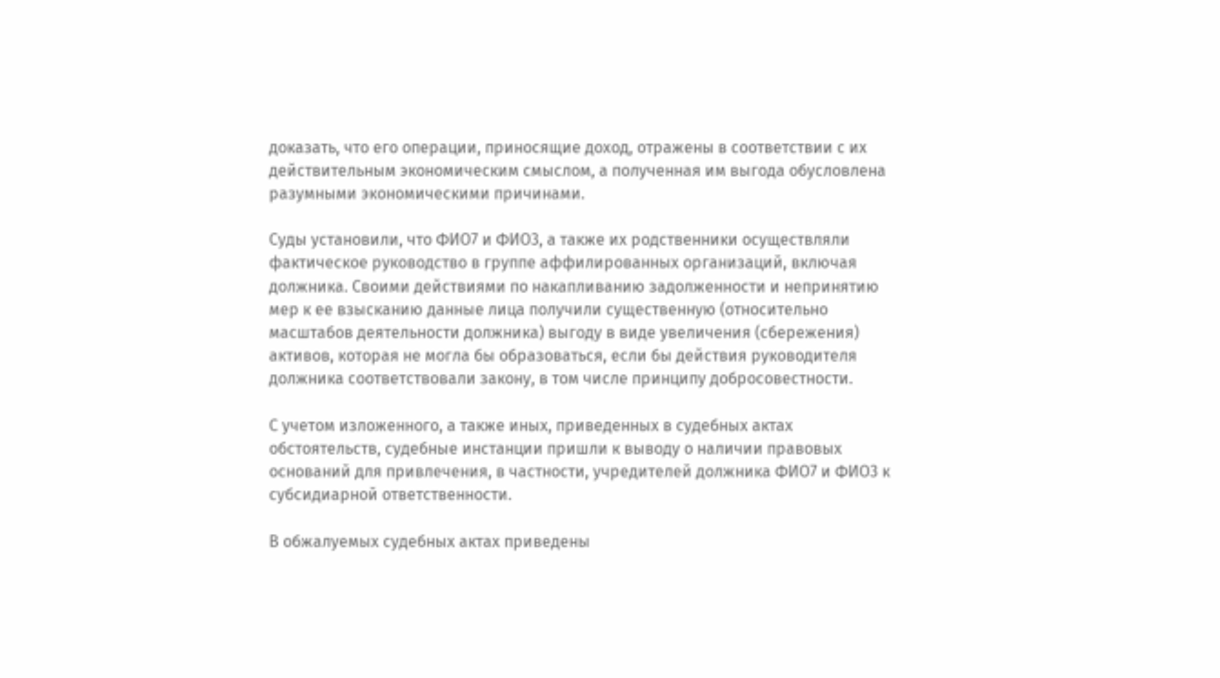доказать, что его операции, приносящие доход, отражены в соответствии с их действительным экономическим смыслом, а полученная им выгода обусловлена разумными экономическими причинами.

Суды установили, что ФИО7 и ФИО3, а также их родственники осуществляли фактическое руководство в группе аффилированных организаций, включая должника. Своими действиями по накапливанию задолженности и непринятию мер к ее взысканию данные лица получили существенную (относительно масштабов деятельности должника) выгоду в виде увеличения (сбережения) активов, которая не могла бы образоваться, если бы действия руководителя должника соответствовали закону, в том числе принципу добросовестности.

С учетом изложенного, а также иных, приведенных в судебных актах обстоятельств, судебные инстанции пришли к выводу о наличии правовых оснований для привлечения, в частности, учредителей должника ФИО7 и ФИО3 к субсидиарной ответственности.

В обжалуемых судебных актах приведены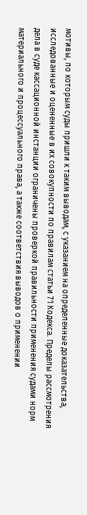мотивы, по которым суды пришли к таким выводам, с указанием на определенные доказательства, исследованные и оцененные в их совокупности по правилам статьи 71 Кодекса. Пределы рассмотрения дела в суде кассационной инстанции ограничены проверкой правильности применения судами норм материального и процессуального права, а также соответствия выводов о применении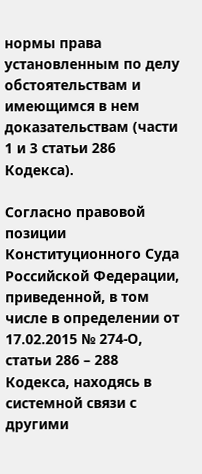нормы права установленным по делу обстоятельствам и имеющимся в нем доказательствам (части 1 и 3 статьи 286 Кодекса).

Согласно правовой позиции Конституционного Суда Российской Федерации, приведенной, в том числе в определении от 17.02.2015 № 274-О, статьи 286 – 288 Кодекса, находясь в системной связи с другими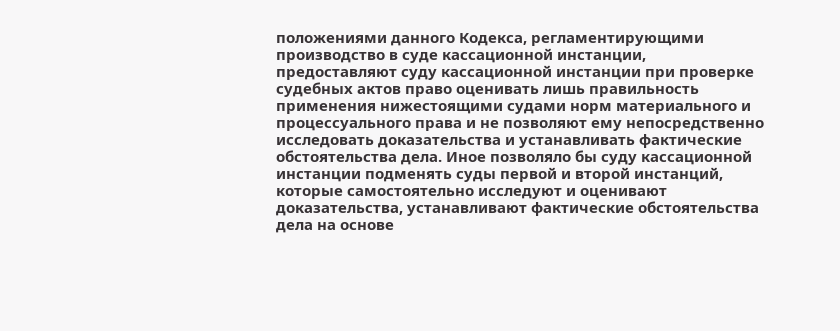положениями данного Кодекса, регламентирующими производство в суде кассационной инстанции, предоставляют суду кассационной инстанции при проверке судебных актов право оценивать лишь правильность применения нижестоящими судами норм материального и процессуального права и не позволяют ему непосредственно исследовать доказательства и устанавливать фактические обстоятельства дела. Иное позволяло бы суду кассационной инстанции подменять суды первой и второй инстанций, которые самостоятельно исследуют и оценивают доказательства, устанавливают фактические обстоятельства дела на основе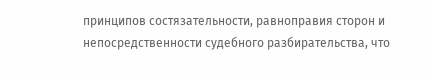принципов состязательности, равноправия сторон и непосредственности судебного разбирательства, что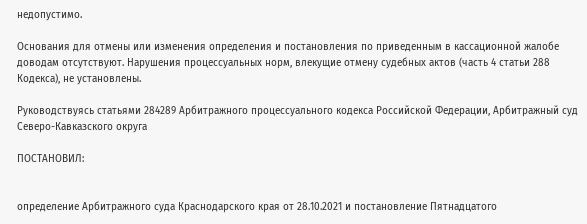недопустимо.

Основания для отмены или изменения определения и постановления по приведенным в кассационной жалобе доводам отсутствуют. Нарушения процессуальных норм, влекущие отмену судебных актов (часть 4 статьи 288 Кодекса), не установлены.

Руководствуясь статьями 284289 Арбитражного процессуального кодекса Российской Федерации, Арбитражный суд Северо-Кавказского округа

ПОСТАНОВИЛ:


определение Арбитражного суда Краснодарского края от 28.10.2021 и постановление Пятнадцатого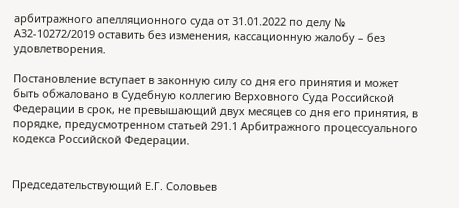арбитражного апелляционного суда от 31.01.2022 по делу № А32-10272/2019 оставить без изменения, кассационную жалобу – без удовлетворения.

Постановление вступает в законную силу со дня его принятия и может быть обжаловано в Судебную коллегию Верховного Суда Российской Федерации в срок, не превышающий двух месяцев со дня его принятия, в порядке, предусмотренном статьей 291.1 Арбитражного процессуального кодекса Российской Федерации.


Председательствующий Е.Г. Соловьев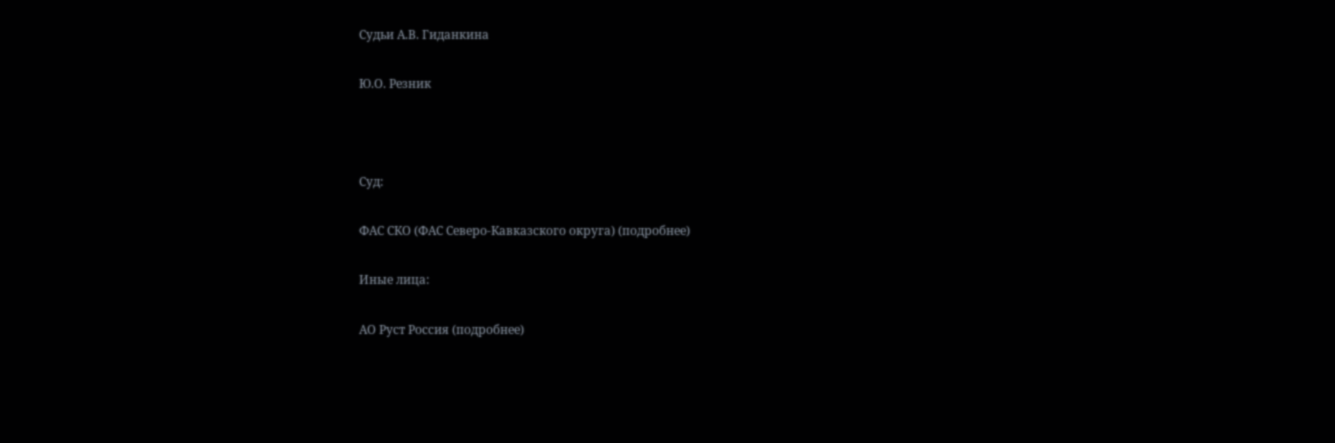Судьи А.В. Гиданкина

Ю.О. Резник



Суд:

ФАС СКО (ФАС Северо-Кавказского округа) (подробнее)

Иные лица:

АО Руст Россия (подробнее)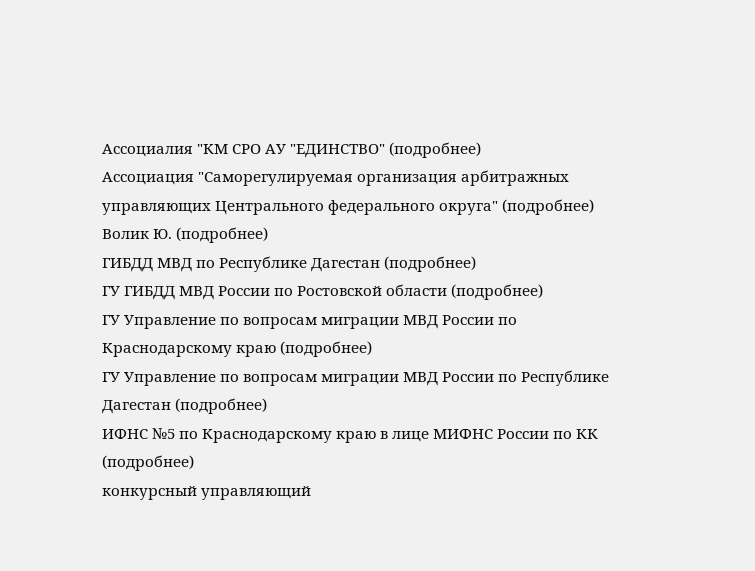Ассоциалия "КМ СРО АУ "ЕДИНСТВО" (подробнее)
Ассоциация "Саморегулируемая организация арбитражных управляющих Центрального федерального округа" (подробнее)
Волик Ю. (подробнее)
ГИБДД МВД по Республике Дагестан (подробнее)
ГУ ГИБДД МВД России по Ростовской области (подробнее)
ГУ Управление по вопросам миграции МВД России по Краснодарскому краю (подробнее)
ГУ Управление по вопросам миграции МВД России по Республике Дагестан (подробнее)
ИФНС №5 по Краснодарскому краю в лице МИФНС России по КК (подробнее)
конкурсный управляющий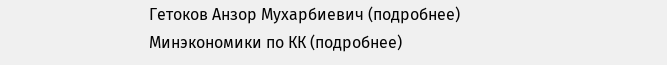Гетоков Анзор Мухарбиевич (подробнее)
Минэкономики по КК (подробнее)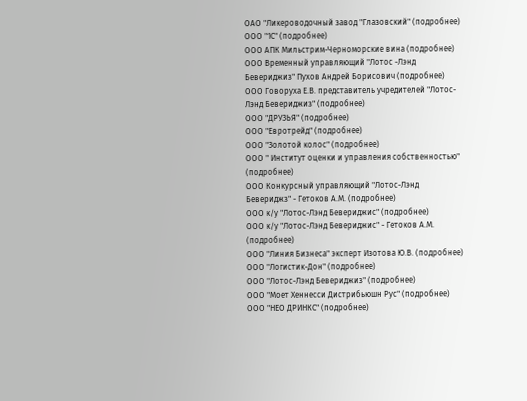ОАО "Ликероводочный завод "Глазовский" (подробнее)
ООО "1С" (подробнее)
ООО АПК Мильстрим-Черноморские вина (подробнее)
ООО Временный управляющий "Лотос -Лэнд Бевериджиз" Пухов Андрей Борисович (подробнее)
ООО Говоруха Е.В. представитель учредителей "Лотос-Лэнд Бевериджиз" (подробнее)
ООО "ДРУЗЬЯ" (подробнее)
ООО "Евротрейд" (подробнее)
ООО "Золотой колос" (подробнее)
ООО " Институт оценки и управления собственностью" (подробнее)
ООО Конкурсный управляющий "Лотос-Лэнд Бевериджз" - Гетоков А.М. (подробнее)
ООО к/у "Лотос-Лэнд Бевериджис" (подробнее)
ООО к/у "Лотос-Лэнд Бевериджис" - Гетоков А.М. (подробнее)
ООО "Линия Бизнеса" эксперт Изотова Ю.В. (подробнее)
ООО "Логистик-Дон" (подробнее)
ООО "Лотос-Лэнд Бевериджиз" (подробнее)
ООО "Моет Хеннесси Дистрибьюшн Рус" (подробнее)
ООО "НЕО ДРИНКС" (подробнее)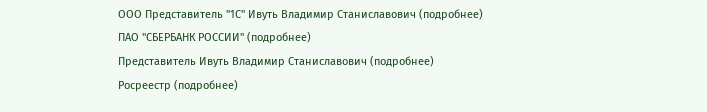ООО Представитель "1С" Ивуть Владимир Станиславович (подробнее)
ПАО "СБЕРБАНК РОССИИ" (подробнее)
Представитель Ивуть Владимир Станиславович (подробнее)
Росреестр (подробнее)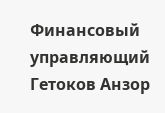Финансовый управляющий Гетоков Анзор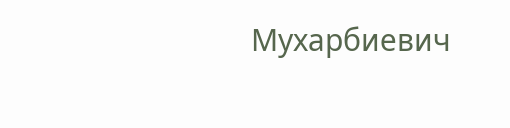Мухарбиевич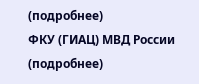(подробнее)
ФКУ (ГИАЦ) МВД России (подробнее)